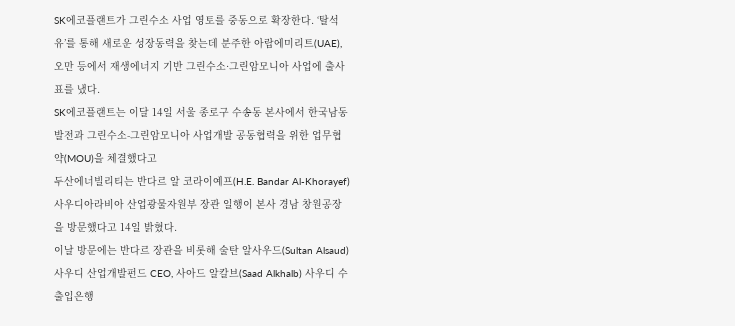SK에코플랜트가 그린수소 사업 영토를 중동으로 확장한다. ‘탈석유’를 통해 새로운 성장동력을 찾는데 분주한 아랍에미리트(UAE), 오만 등에서 재생에너지 기반 그린수소·그린암모니아 사업에 출사표를 냈다.
SK에코플랜트는 이달 14일 서울 종로구 수송동 본사에서 한국남동발전과 그린수소-그린암모니아 사업개발 공동협력을 위한 업무협약(MOU)을 체결했다고
두산에너빌리티는 반다르 알 코라이예프(H.E. Bandar Al-Khorayef) 사우디아라비아 산업광물자원부 장관 일행이 본사 경남 창원공장을 방문했다고 14일 밝혔다.
이날 방문에는 반다르 장관을 비롯해 술탄 알사우드(Sultan Alsaud) 사우디 산업개발펀드 CEO, 사아드 알칼브(Saad Alkhalb) 사우디 수출입은행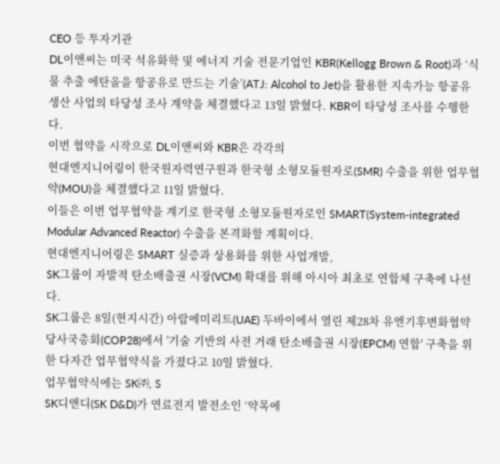CEO 등 투자기관
DL이앤씨는 미국 석유화학 및 에너지 기술 전문기업인 KBR(Kellogg Brown & Root)과 ‘식물 추출 에탄올을 항공유로 만드는 기술’(ATJ: Alcohol to Jet)을 활용한 지속가능 항공유 생산 사업의 타당성 조사 계약을 체결했다고 13일 밝혔다. KBR이 타당성 조사를 수행한다.
이번 협약을 시작으로 DL이앤씨와 KBR은 각각의
현대엔지니어링이 한국원자력연구원과 한국형 소형모듈원자로(SMR) 수출을 위한 업무협약(MOU)을 체결했다고 11일 밝혔다.
이들은 이번 업무협약을 계기로 한국형 소형모듈원자로인 SMART(System-integrated Modular Advanced Reactor) 수출을 본격화할 계획이다.
현대엔지니어링은 SMART 실증과 상용화를 위한 사업개발,
SK그룹이 자발적 탄소배출권 시장(VCM) 확대를 위해 아시아 최초로 연합체 구축에 나선다.
SK그룹은 8일(현지시간) 아랍에미리트(UAE) 두바이에서 열린 제28차 유엔기후변화협약 당사국총회(COP28)에서 '기술 기반의 사전 거래 탄소배출권 시장(EPCM) 연합' 구축을 위한 다자간 업무협약식을 가졌다고 10일 밝혔다.
업무협약식에는 SK㈜, S
SK디앤디(SK D&D)가 연료전지 발전소인 ‘약목에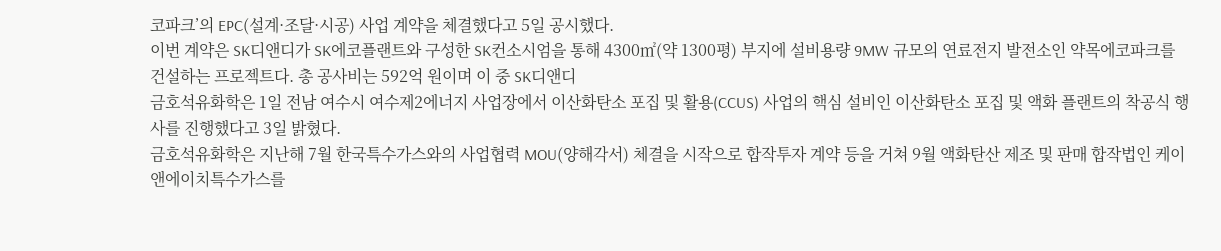코파크’의 EPC(설계·조달·시공) 사업 계약을 체결했다고 5일 공시했다.
이번 계약은 SK디앤디가 SK에코플랜트와 구성한 SK컨소시엄을 통해 4300㎡(약 1300평) 부지에 설비용량 9MW 규모의 연료전지 발전소인 약목에코파크를 건설하는 프로젝트다. 총 공사비는 592억 원이며 이 중 SK디앤디
금호석유화학은 1일 전남 여수시 여수제2에너지 사업장에서 이산화탄소 포집 및 활용(CCUS) 사업의 핵심 설비인 이산화탄소 포집 및 액화 플랜트의 착공식 행사를 진행했다고 3일 밝혔다.
금호석유화학은 지난해 7월 한국특수가스와의 사업협력 MOU(양해각서) 체결을 시작으로 합작투자 계약 등을 거쳐 9월 액화탄산 제조 및 판매 합작법인 케이앤에이치특수가스를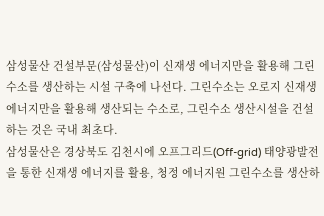삼성물산 건설부문(삼성물산)이 신재생 에너지만을 활용해 그린수소를 생산하는 시설 구축에 나선다. 그린수소는 오로지 신재생 에너지만을 활용해 생산되는 수소로, 그린수소 생산시설을 건설하는 것은 국내 최초다.
삼성물산은 경상북도 김천시에 오프그리드(Off-grid) 태양광발전을 통한 신재생 에너지를 활용, 청정 에너지원 그린수소를 생산하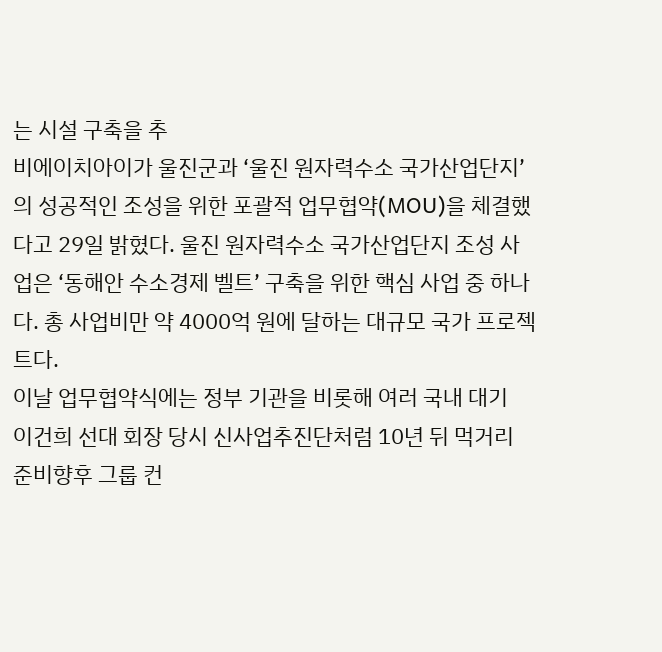는 시설 구축을 추
비에이치아이가 울진군과 ‘울진 원자력수소 국가산업단지’의 성공적인 조성을 위한 포괄적 업무협약(MOU)을 체결했다고 29일 밝혔다. 울진 원자력수소 국가산업단지 조성 사업은 ‘동해안 수소경제 벨트’ 구축을 위한 핵심 사업 중 하나다. 총 사업비만 약 4000억 원에 달하는 대규모 국가 프로젝트다.
이날 업무협약식에는 정부 기관을 비롯해 여러 국내 대기
이건희 선대 회장 당시 신사업추진단처럼 10년 뒤 먹거리 준비향후 그룹 컨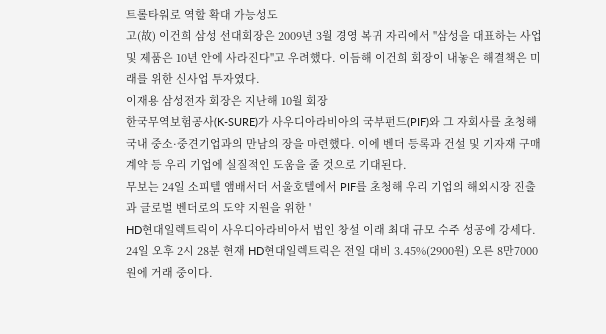트롤타워로 역할 확대 가능성도
고(故) 이건희 삼성 선대회장은 2009년 3월 경영 복귀 자리에서 "삼성을 대표하는 사업 및 제품은 10년 안에 사라진다"고 우려했다. 이듬해 이건희 회장이 내놓은 해결책은 미래를 위한 신사업 투자였다.
이재용 삼성전자 회장은 지난해 10월 회장
한국무역보험공사(K-SURE)가 사우디아라비아의 국부펀드(PIF)와 그 자회사를 초청해 국내 중소·중견기업과의 만남의 장을 마련했다. 이에 벤더 등록과 건설 및 기자재 구매계약 등 우리 기업에 실질적인 도움을 줄 것으로 기대된다.
무보는 24일 소피텔 앰배서더 서울호텔에서 PIF를 초청해 우리 기업의 해외시장 진출과 글로벌 벤더로의 도약 지원을 위한 '
HD현대일렉트릭이 사우디아라비아서 법인 창설 이래 최대 규모 수주 성공에 강세다.
24일 오후 2시 28분 현재 HD현대일렉트릭은 전일 대비 3.45%(2900원) 오른 8만7000원에 거래 중이다.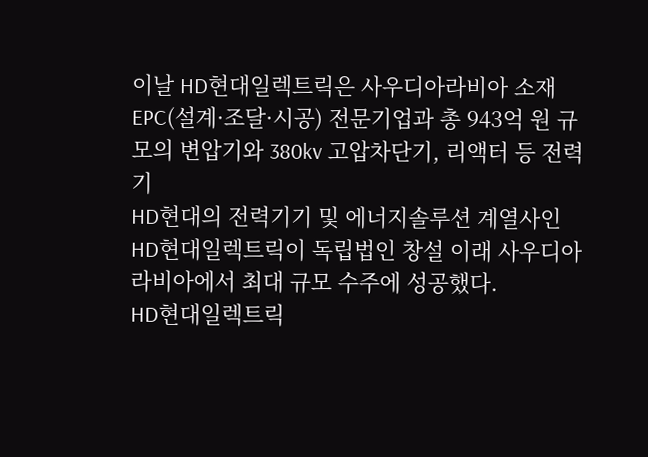이날 HD현대일렉트릭은 사우디아라비아 소재 EPC(설계·조달·시공) 전문기업과 총 943억 원 규모의 변압기와 380kv 고압차단기, 리액터 등 전력기
HD현대의 전력기기 및 에너지솔루션 계열사인 HD현대일렉트릭이 독립법인 창설 이래 사우디아라비아에서 최대 규모 수주에 성공했다.
HD현대일렉트릭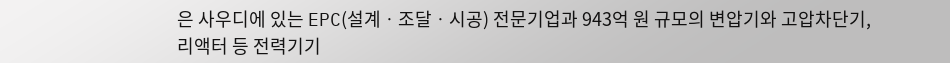은 사우디에 있는 EPC(설계ㆍ조달ㆍ시공) 전문기업과 943억 원 규모의 변압기와 고압차단기, 리액터 등 전력기기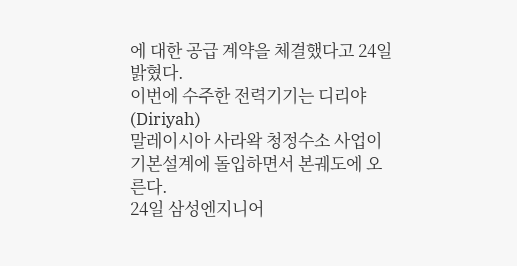에 대한 공급 계약을 체결했다고 24일 밝혔다.
이번에 수주한 전력기기는 디리야(Diriyah)
말레이시아 사라왁 청정수소 사업이 기본설계에 돌입하면서 본궤도에 오른다.
24일 삼성엔지니어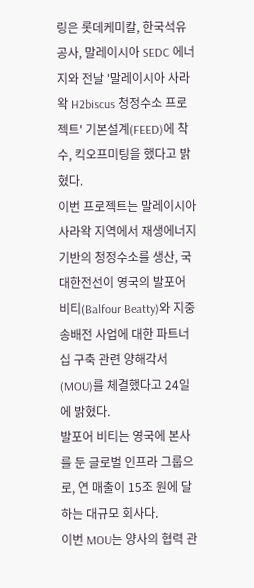링은 롯데케미칼, 한국석유공사, 말레이시아 SEDC 에너지와 전날 '말레이시아 사라왁 H2biscus 청정수소 프로젝트' 기본설계(FEED)에 착수, 킥오프미팅을 했다고 밝혔다.
이번 프로젝트는 말레이시아 사라왁 지역에서 재생에너지 기반의 청정수소를 생산, 국
대한전선이 영국의 발포어 비티(Balfour Beatty)와 지중 송배전 사업에 대한 파트너십 구축 관련 양해각서(MOU)를 체결했다고 24일에 밝혔다.
발포어 비티는 영국에 본사를 둔 글로벌 인프라 그룹으로, 연 매출이 15조 원에 달하는 대규모 회사다.
이번 MOU는 양사의 협력 관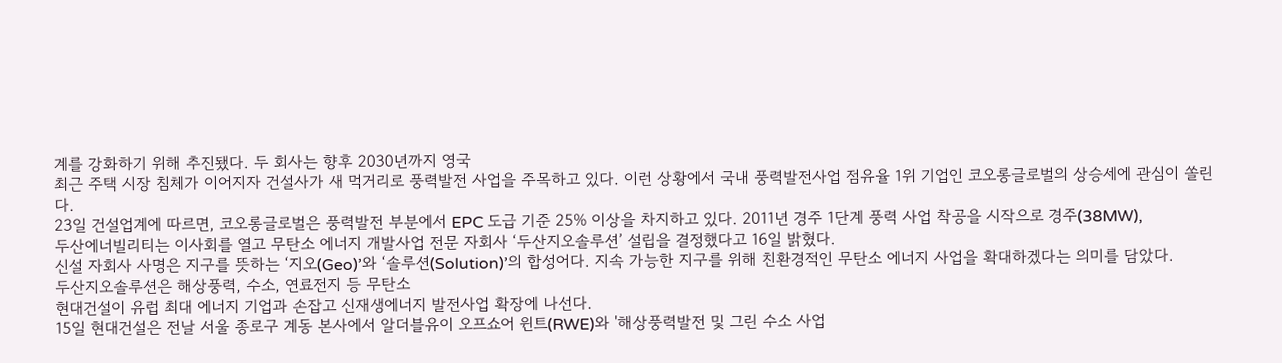계를 강화하기 위해 추진됐다. 두 회사는 향후 2030년까지 영국
최근 주택 시장 침체가 이어지자 건설사가 새 먹거리로 풍력발전 사업을 주목하고 있다. 이런 상황에서 국내 풍력발전사업 점유율 1위 기업인 코오롱글로벌의 상승세에 관심이 쏠린다.
23일 건설업계에 따르면, 코오롱글로벌은 풍력발전 부분에서 EPC 도급 기준 25% 이상을 차지하고 있다. 2011년 경주 1단계 풍력 사업 착공을 시작으로 경주(38MW),
두산에너빌리티는 이사회를 열고 무탄소 에너지 개발사업 전문 자회사 ‘두산지오솔루션’ 설립을 결정했다고 16일 밝혔다.
신설 자회사 사명은 지구를 뜻하는 ‘지오(Geo)’와 ‘솔루션(Solution)’의 합성어다. 지속 가능한 지구를 위해 친환경적인 무탄소 에너지 사업을 확대하겠다는 의미를 담았다.
두산지오솔루션은 해상풍력, 수소, 연료전지 등 무탄소
현대건설이 유럽 최대 에너지 기업과 손잡고 신재생에너지 발전사업 확장에 나선다.
15일 현대건설은 전날 서울 종로구 계동 본사에서 알더블유이 오프쇼어 윈트(RWE)와 '해상풍력발전 및 그린 수소 사업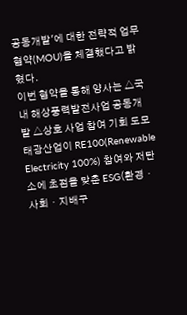공동개발'에 대한 전략적 업무협약(MOU)을 체결했다고 밝혔다.
이번 협약을 통해 양사는 △국내 해상풍력발전사업 공동개발 △상호 사업 참여 기회 도모
태광산업이 RE100(Renewable Electricity 100%) 참여와 저탄소에 초점을 맞춘 ESG(환경ㆍ사회ㆍ지배구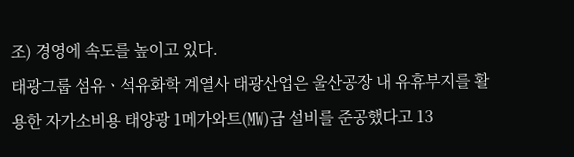조) 경영에 속도를 높이고 있다.
태광그룹 섬유ㆍ석유화학 계열사 태광산업은 울산공장 내 유휴부지를 활용한 자가소비용 태양광 1메가와트(㎿)급 설비를 준공했다고 13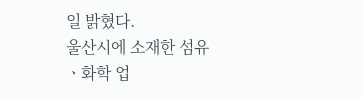일 밝혔다.
울산시에 소재한 섬유ㆍ화학 업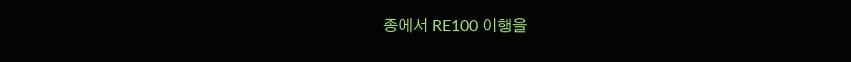종에서 RE100 이행을